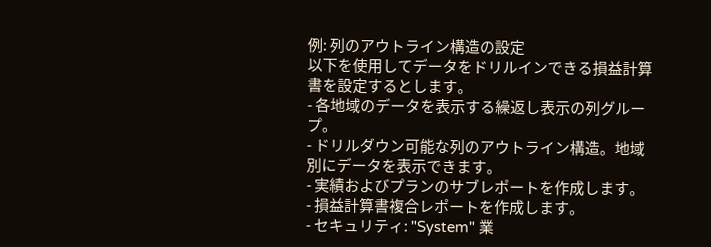例: 列のアウトライン構造の設定
以下を使用してデータをドリルインできる損益計算書を設定するとします。
- 各地域のデータを表示する繰返し表示の列グループ。
- ドリルダウン可能な列のアウトライン構造。地域別にデータを表示できます。
- 実績およびプランのサブレポートを作成します。
- 損益計算書複合レポートを作成します。
- セキュリティ: "System" 業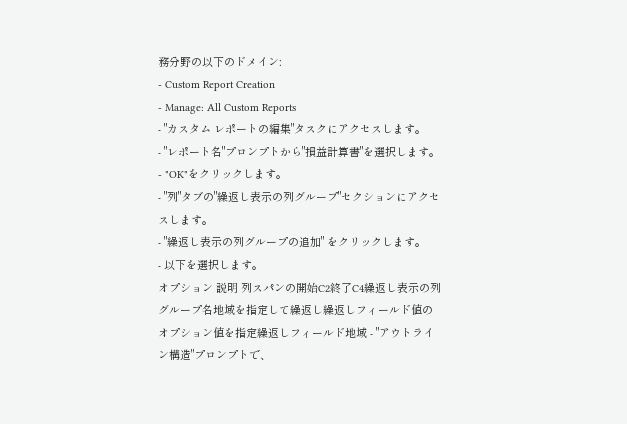務分野の以下のドメイン:
- Custom Report Creation
- Manage: All Custom Reports
- "カスタム レポートの編集"タスクにアクセスします。
- "レポート名"プロンプトから"損益計算書"を選択します。
- "OK"をクリックします。
- "列"タブの"繰返し表示の列グループ"セクションにアクセスします。
- "繰返し表示の列グループの追加" をクリックします。
- 以下を選択します。
オプション 説明 列スパンの開始C2終了C4繰返し表示の列グループ名地域を指定して繰返し繰返しフィールド値のオプション値を指定繰返しフィールド地域 - "アウトライン構造"プロンプトで、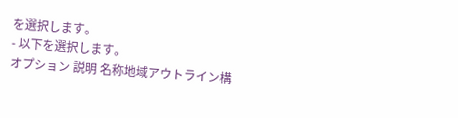を選択します。
- 以下を選択します。
オプション 説明 名称地域アウトライン構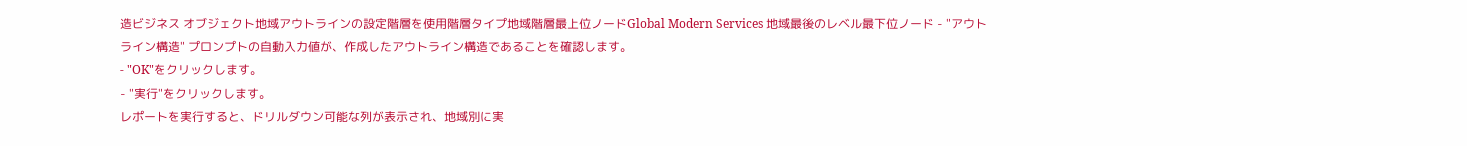造ビジネス オブジェクト地域アウトラインの設定階層を使用階層タイプ地域階層最上位ノードGlobal Modern Services 地域最後のレベル最下位ノード - "アウトライン構造" プロンプトの自動入力値が、作成したアウトライン構造であることを確認します。
- "OK"をクリックします。
- "実行"をクリックします。
レポートを実行すると、ドリルダウン可能な列が表示され、地域別に実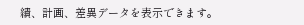績、計画、差異データを表示できます。